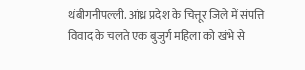थंबीगनीपल्ली. आंध्र प्रदेश के चित्तूर जिले में संपत्ति विवाद के चलते एक बुजुर्ग महिला को खंभे से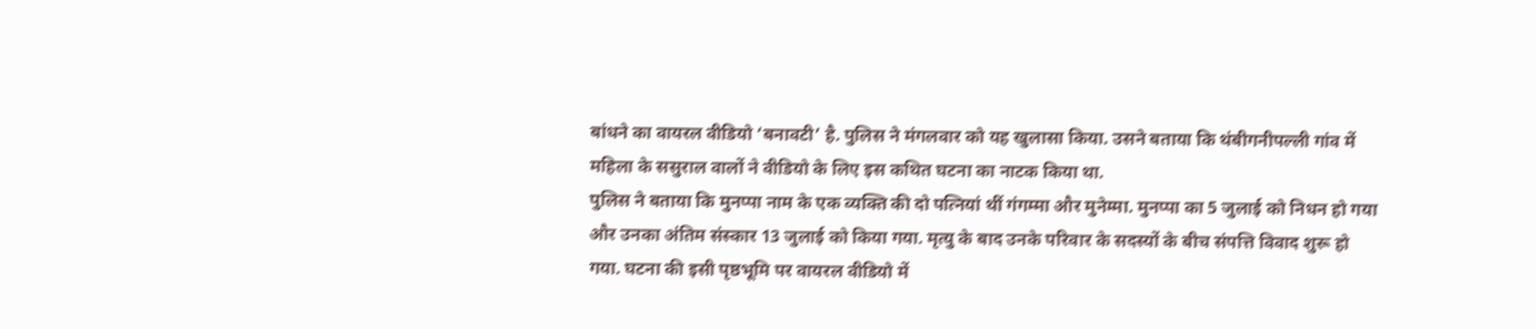बांधने का वायरल वीडियो ‘बनावटी’ है. पुलिस ने मंगलवार को यह खुलासा किया. उसने बताया कि थंबीगनीपल्ली गांव में महिला के ससुराल वालों ने वीडियो के लिए इस कथित घटना का नाटक किया था.
पुलिस ने बताया कि मुनप्पा नाम के एक व्यक्ति की दो पत्नियां थीं गंगम्मा और मुनेम्मा. मुनप्पा का 5 जुलाई को निधन हो गया और उनका अंतिम संस्कार 13 जुलाई को किया गया. मृत्यु के बाद उनके परिवार के सदस्यों के बीच संपत्ति विवाद शुरू हो गया. घटना की इसी पृष्ठभूमि पर वायरल वीडियो में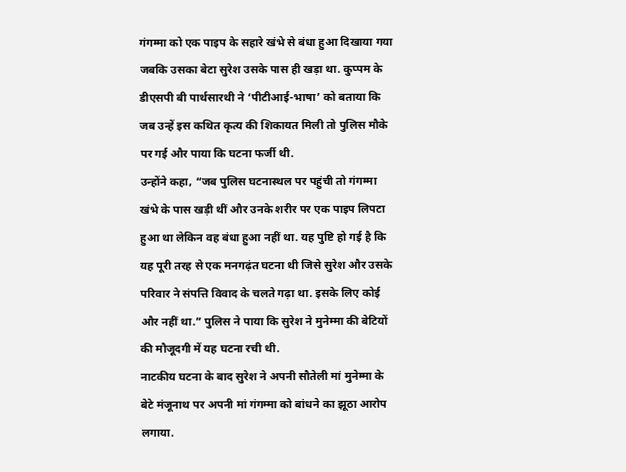गंगम्मा को एक पाइप के सहारे खंभे से बंधा हुआ दिखाया गया जबकि उसका बेटा सुरेश उसके पास ही खड़ा था. कुप्पम के डीएसपी बी पार्थसारथी ने ‘पीटीआई-भाषा’ को बताया कि जब उन्हें इस कथित कृत्य की शिकायत मिली तो पुलिस मौके पर गई और पाया कि घटना फर्जी थी.
उन्होंने कहा, “जब पुलिस घटनास्थल पर पहुंची तो गंगम्मा खंभे के पास खड़ी थीं और उनके शरीर पर एक पाइप लिपटा हुआ था लेकिन वह बंधा हुआ नहीं था. यह पुष्टि हो गई है कि यह पूरी तरह से एक मनगढ़ंत घटना थी जिसे सुरेश और उसके परिवार ने संपत्ति विवाद के चलते गढ़ा था. इसके लिए कोई और नहीं था.” पुलिस ने पाया कि सुरेश ने मुनेम्मा की बेटियों की मौजूदगी में यह घटना रची थी.
नाटकीय घटना के बाद सुरेश ने अपनी सौतेली मां मुनेम्मा के बेटे मंजूनाथ पर अपनी मां गंगम्मा को बांधने का झूठा आरोप लगाया.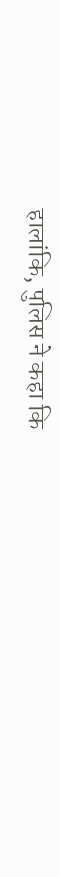हालांकि, पुलिस ने कहा कि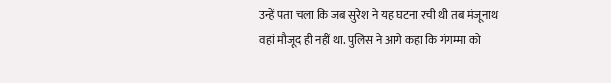उन्हें पता चला कि जब सुरेश ने यह घटना रची थी तब मंजूनाथ वहां मौजूद ही नहीं था. पुलिस ने आगे कहा कि गंगम्मा को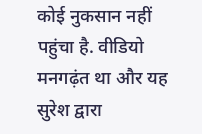कोई नुकसान नहीं पहुंचा है. वीडियो मनगढ़ंत था और यह सुरेश द्वारा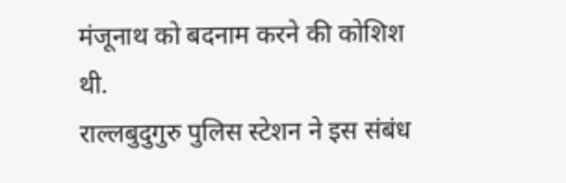मंजूनाथ को बदनाम करने की कोशिश थी.
राल्लबुदुगुरु पुलिस स्टेशन ने इस संबंध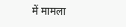में मामला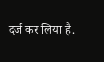दर्ज कर लिया है.